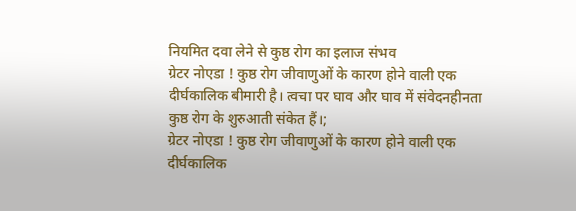नियमित दवा लेने से कुष्ठ रोग का इलाज संभव
ग्रेटर नोएडा ! कुष्ठ रोग जीवाणुओं के कारण होने वाली एक दीर्घकालिक बीमारी है। त्वचा पर घाव और घाव में संवेदनहीनता कुष्ठ रोग के शुरुआती संकेत हैं।;
ग्रेटर नोएडा ! कुष्ठ रोग जीवाणुओं के कारण होने वाली एक दीर्घकालिक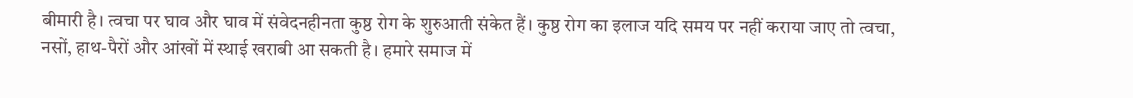बीमारी है। त्वचा पर घाव और घाव में संवेदनहीनता कुष्ठ रोग के शुरुआती संकेत हैं। कुष्ठ रोग का इलाज यदि समय पर नहीं कराया जाए तो त्वचा, नसों, हाथ-पैरों और आंखों में स्थाई खराबी आ सकती है। हमारे समाज में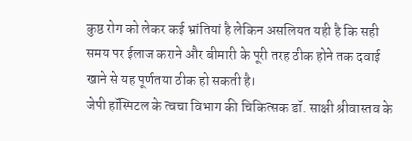कुष्ठ रोग को लेकर कई भ्रांतियां है लेकिन असलियत यही है कि सही समय पर ईलाज कराने और बीमारी के पूरी तरह ठीक होने तक दवाई खाने से यह पूर्णतया ठीक हो सकती है।
जेपी हॉस्पिटल के त्वचा विभाग की चिकित्सक डॉ. साक्षी श्रीवास्तव के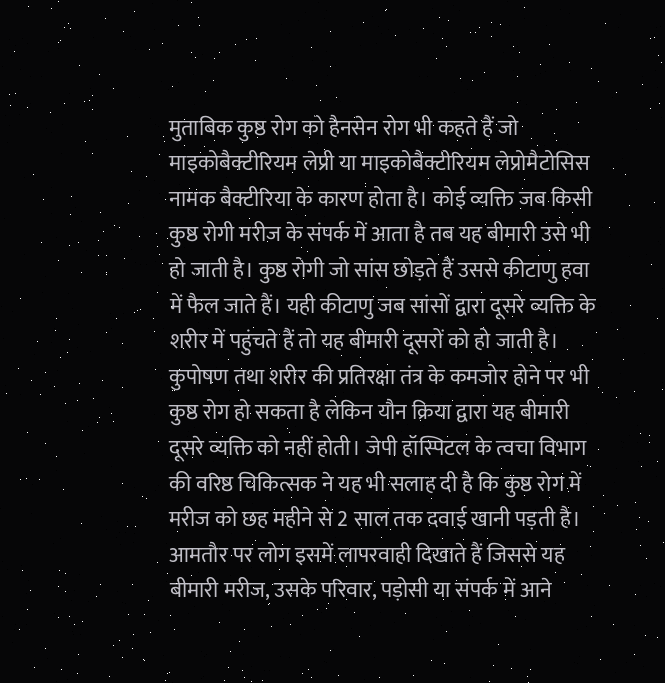मुताबिक कुष्ठ रोग को हैनसेन रोग भी कहते हैं जो माइकोबैक्टीरियम लेप्री या माइकोबैक्टीरियम लेप्रोमैटोसिस नामक बैक्टीरिया के कारण होता है। कोई व्यक्ति जब किसी कुष्ठ रोगी मरीज के संपर्क में आता है तब यह बीमारी उसे भी हो जाती है। कुष्ठ रोगी जो सांस छोड़ते हैं उससे कीटाणु हवा में फैल जाते हैं। यही कीटाणु जब सांसों द्वारा दूसरे व्यक्ति के शरीर में पहुंचते हैं तो यह बीमारी दूसरों को हो जाती है। कुपोषण तथा शरीर की प्रतिरक्षा तंत्र के कमजोर होने पर भी कुष्ठ रोग हो सकता है लेकिन यौन क्रिया द्वारा यह बीमारी दूसरे व्यक्ति को नहीं होती। जेपी हॉस्पिटल के त्वचा विभाग की वरिष्ठ चिकित्सक ने यह भी सलाह दी है कि कुष्ठ रोग में मरीज को छह महीने से 2 साल तक दवाई खानी पड़ती है। आमतौर पर लोग इसमें लापरवाही दिखाते हैं जिससे यह बीमारी मरीज, उसके परिवार, पड़ोसी या संपर्क में आने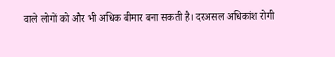वाले लोगों को और भी अधिक बीमार बना सकती है। दरअसल अधिकांश रोगी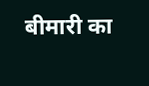बीमारी का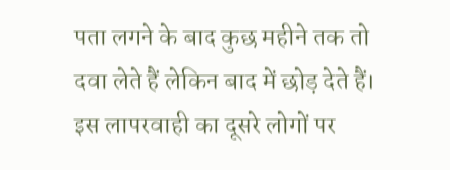पता लगने के बाद कुछ महीने तक तो दवा लेते हैं लेकिन बाद में छोड़ देते हैं। इस लापरवाही का दूसरे लोगों पर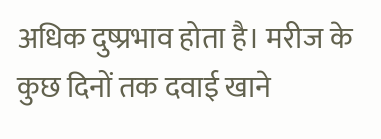अधिक दुष्प्रभाव होता है। मरीज के कुछ दिनों तक दवाई खाने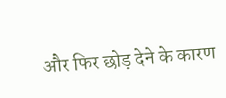और फिर छोड़ देने के कारण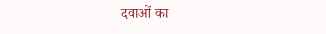दवाओं का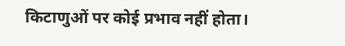किटाणुओं पर कोई प्रभाव नहीं होता।